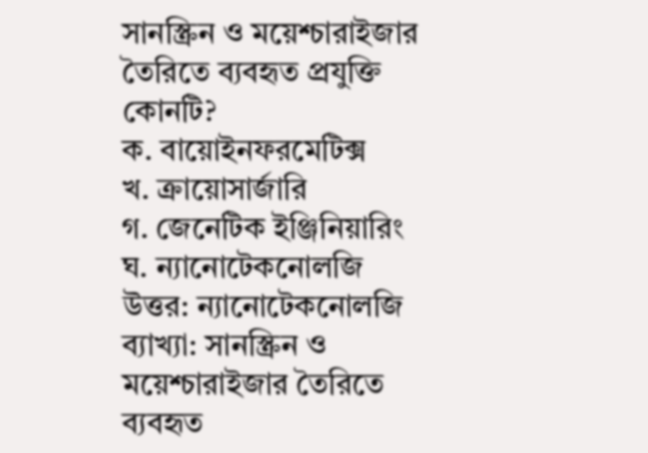সানস্ক্রিন ও ময়েশ্চারাইজার তৈরিতে ব্যবহৃত প্রযুক্তি কোনটি?
ক. বায়োইনফরমেটিক্স
খ. ক্রায়োসার্জারি
গ. জেনেটিক ইঞ্জিনিয়ারিং
ঘ. ন্যানোটেকনোলজি
উত্তর: ন্যানোটেকনোলজি
ব্যাখ্যা: সানস্ক্রিন ও ময়েশ্চারাইজার তৈরিতে ব্যবহৃত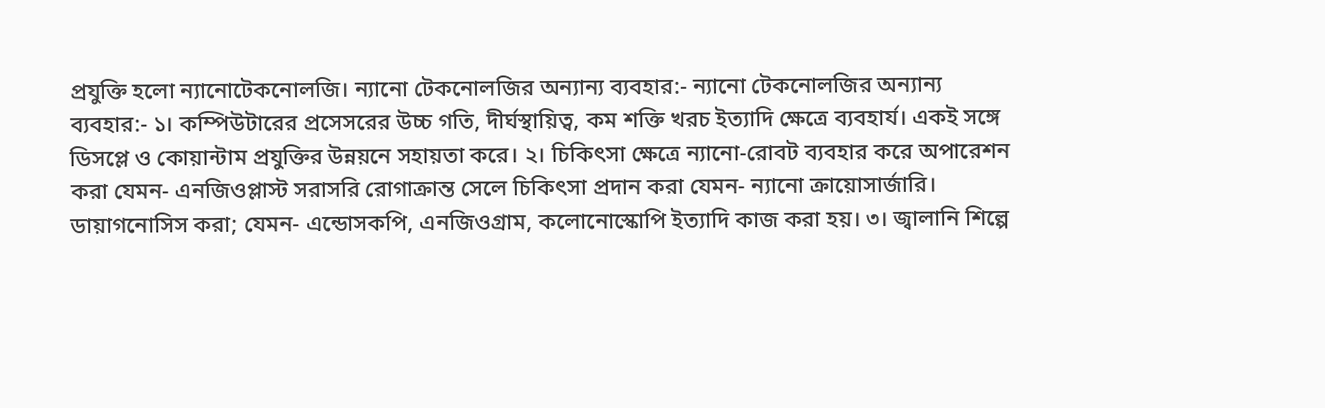প্রযুক্তি হলো ন্যানোটেকনোলজি। ন্যানো টেকনোলজির অন্যান্য ব্যবহার:- ন্যানো টেকনোলজির অন্যান্য ব্যবহার:- ১। কম্পিউটারের প্রসেসরের উচ্চ গতি, দীর্ঘস্থায়িত্ব, কম শক্তি খরচ ইত্যাদি ক্ষেত্রে ব্যবহার্য। একই সঙ্গে ডিসপ্লে ও কোয়ান্টাম প্রযুক্তির উন্নয়নে সহায়তা করে। ২। চিকিৎসা ক্ষেত্রে ন্যানো-রোবট ব্যবহার করে অপারেশন করা যেমন- এনজিওপ্লাস্ট সরাসরি রোগাক্রান্ত সেলে চিকিৎসা প্রদান করা যেমন- ন্যানো ক্রায়োসার্জারি। ডায়াগনোসিস করা; যেমন- এন্ডোসকপি, এনজিওগ্রাম, কলোনোস্কোপি ইত্যাদি কাজ করা হয়। ৩। জ্বালানি শিল্পে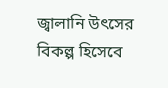জ্বালানি উৎসের বিকল্প হিসেবে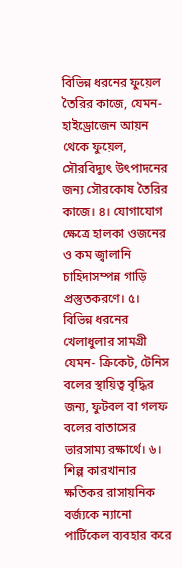বিভিন্ন ধরনের ফুয়েল তৈরির কাজে, যেমন- হাইড্রোজেন আয়ন থেকে ফুয়েল, সৌরবিদ্যুৎ উৎপাদনের জন্য সৌরকোষ তৈরির কাজে। ৪। যোগাযোগ ক্ষেত্রে হালকা ওজনের ও কম জ্বালানি চাহিদাসম্পন্ন গাড়ি প্রস্তুতকরণে। ৫। বিভিন্ন ধরনের খেলাধুলার সামগ্রী যেমন- ক্রিকেট, টেনিস বলের স্থায়িত্ব বৃদ্ধির জন্য, ফুটবল বা গলফ বলের বাতাসের ভারসাম্য রক্ষার্থে। ৬। শিল্প কারখানার ক্ষতিকর রাসায়নিক বর্জ্যকে ন্যানো পার্টিকেল ব্যবহার করে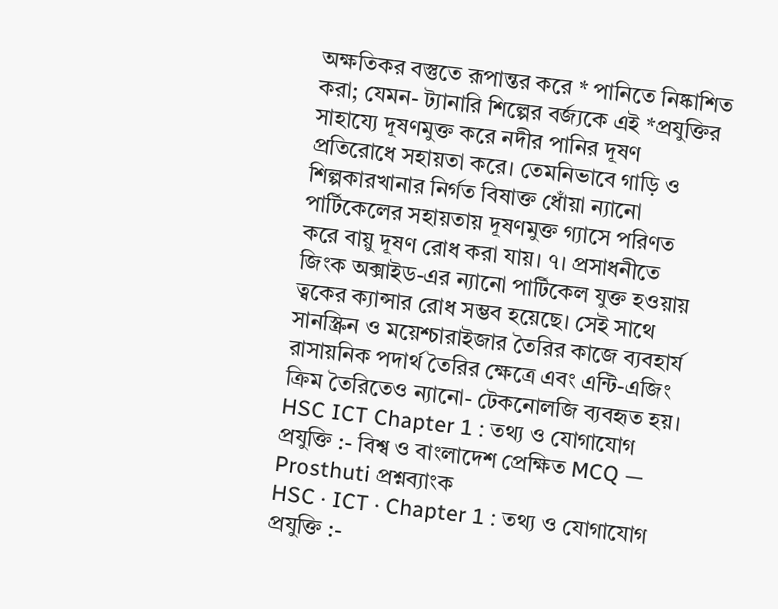অক্ষতিকর বস্তুতে রূপান্তর করে * পানিতে নিষ্কাশিত করা; যেমন- ট্যানারি শিল্পের বর্জ্যকে এই *প্রযুক্তির সাহায্যে দূষণমুক্ত করে নদীর পানির দূষণ প্রতিরোধে সহায়তা করে। তেমনিভাবে গাড়ি ও শিল্পকারখানার নির্গত বিষাক্ত ধোঁয়া ন্যানো পার্টিকেলের সহায়তায় দূষণমুক্ত গ্যাসে পরিণত করে বায়ু দূষণ রোধ করা যায়। ৭। প্রসাধনীতে জিংক অক্সাইড-এর ন্যানো পার্টিকেল যুক্ত হওয়ায় ত্বকের ক্যান্সার রোধ সম্ভব হয়েছে। সেই সাথে সানস্ক্রিন ও ময়েশ্চারাইজার তৈরির কাজে ব্যবহার্য রাসায়নিক পদার্থ তৈরির ক্ষেত্রে এবং এন্টি-এজিং ক্রিম তৈরিতেও ন্যানো- টেকনোলজি ব্যবহৃত হয়।
HSC ICT Chapter 1 : তথ্য ও যোগাযোগ প্রযুক্তি :- বিশ্ব ও বাংলাদেশ প্রেক্ষিত MCQ — Prosthuti প্রশ্নব্যাংক
HSC · ICT · Chapter 1 : তথ্য ও যোগাযোগ প্রযুক্তি :-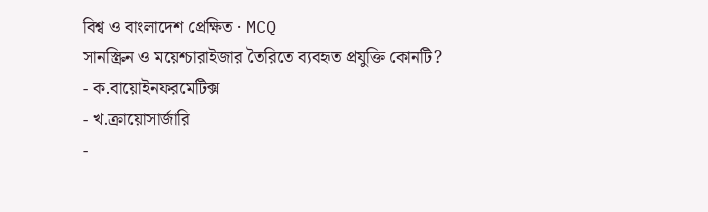বিশ্ব ও বাংলাদেশ প্রেক্ষিত · MCQ
সানস্ক্রিন ও ময়েশ্চারাইজার তৈরিতে ব্যবহৃত প্রযুক্তি কোনটি?
- ক.বায়োইনফরমেটিক্স
- খ.ক্রায়োসার্জারি
-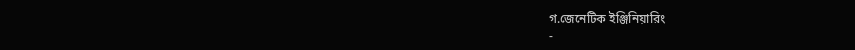গ.জেনেটিক ইঞ্জিনিয়ারিং
-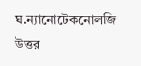ঘ.ন্যানোটেকনোলজি
উত্তর